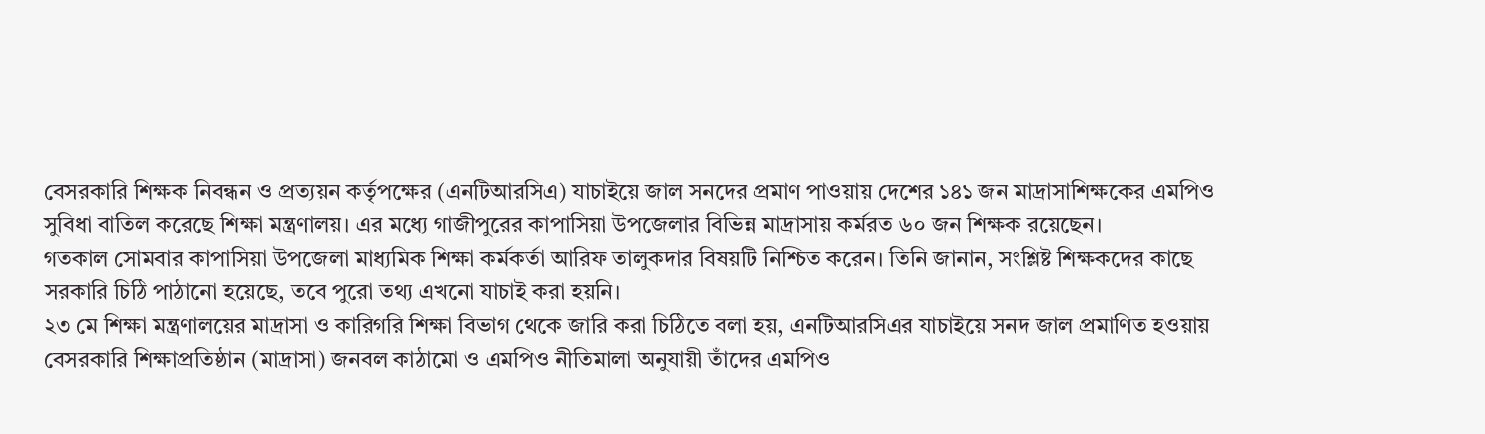বেসরকারি শিক্ষক নিবন্ধন ও প্রত্যয়ন কর্তৃপক্ষের (এনটিআরসিএ) যাচাইয়ে জাল সনদের প্রমাণ পাওয়ায় দেশের ১৪১ জন মাদ্রাসাশিক্ষকের এমপিও সুবিধা বাতিল করেছে শিক্ষা মন্ত্রণালয়। এর মধ্যে গাজীপুরের কাপাসিয়া উপজেলার বিভিন্ন মাদ্রাসায় কর্মরত ৬০ জন শিক্ষক রয়েছেন।
গতকাল সোমবার কাপাসিয়া উপজেলা মাধ্যমিক শিক্ষা কর্মকর্তা আরিফ তালুকদার বিষয়টি নিশ্চিত করেন। তিনি জানান, সংশ্লিষ্ট শিক্ষকদের কাছে সরকারি চিঠি পাঠানো হয়েছে, তবে পুরো তথ্য এখনো যাচাই করা হয়নি।
২৩ মে শিক্ষা মন্ত্রণালয়ের মাদ্রাসা ও কারিগরি শিক্ষা বিভাগ থেকে জারি করা চিঠিতে বলা হয়, এনটিআরসিএর যাচাইয়ে সনদ জাল প্রমাণিত হওয়ায় বেসরকারি শিক্ষাপ্রতিষ্ঠান (মাদ্রাসা) জনবল কাঠামো ও এমপিও নীতিমালা অনুযায়ী তাঁদের এমপিও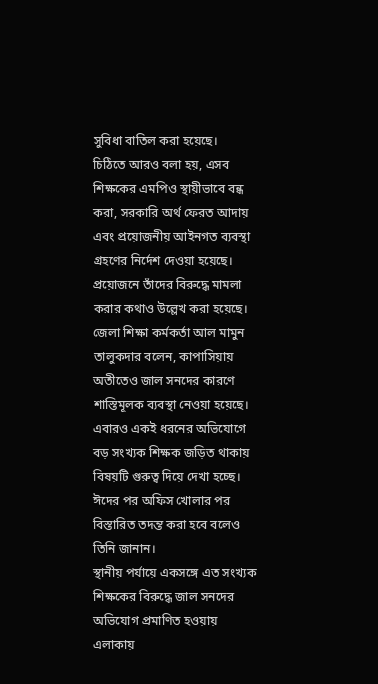সুবিধা বাতিল করা হয়েছে।
চিঠিতে আরও বলা হয়, এসব শিক্ষকের এমপিও স্থায়ীভাবে বন্ধ করা, সরকারি অর্থ ফেরত আদায় এবং প্রয়োজনীয় আইনগত ব্যবস্থা গ্রহণের নির্দেশ দেওয়া হয়েছে। প্রয়োজনে তাঁদের বিরুদ্ধে মামলা করার কথাও উল্লেখ করা হয়েছে।
জেলা শিক্ষা কর্মকর্তা আল মামুন তালুকদার বলেন, কাপাসিয়ায় অতীতেও জাল সনদের কারণে শাস্তিমূলক ব্যবস্থা নেওয়া হয়েছে। এবারও একই ধরনের অভিযোগে বড় সংখ্যক শিক্ষক জড়িত থাকায় বিষয়টি গুরুত্ব দিয়ে দেখা হচ্ছে। ঈদের পর অফিস খোলার পর বিস্তারিত তদন্ত করা হবে বলেও তিনি জানান।
স্থানীয় পর্যায়ে একসঙ্গে এত সংখ্যক শিক্ষকের বিরুদ্ধে জাল সনদের অভিযোগ প্রমাণিত হওয়ায় এলাকায়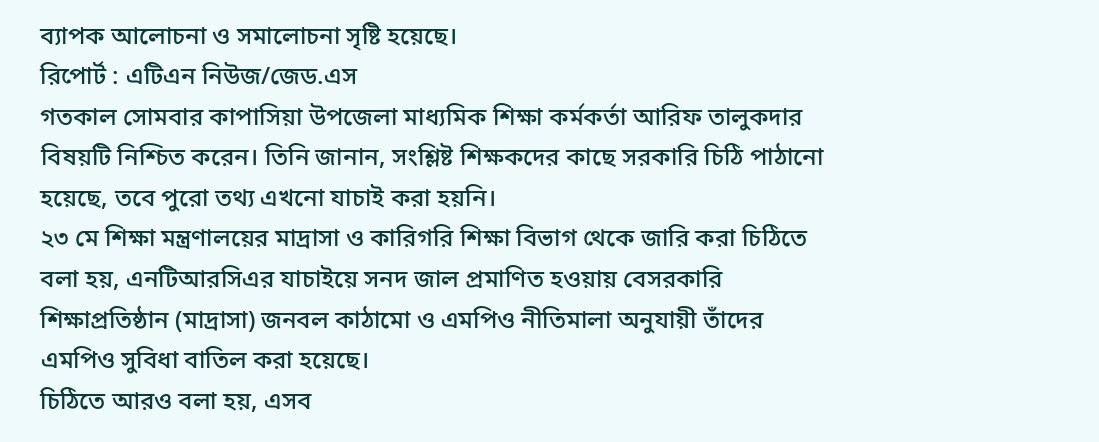ব্যাপক আলোচনা ও সমালোচনা সৃষ্টি হয়েছে।
রিপোর্ট : এটিএন নিউজ/জেড.এস
গতকাল সোমবার কাপাসিয়া উপজেলা মাধ্যমিক শিক্ষা কর্মকর্তা আরিফ তালুকদার বিষয়টি নিশ্চিত করেন। তিনি জানান, সংশ্লিষ্ট শিক্ষকদের কাছে সরকারি চিঠি পাঠানো হয়েছে, তবে পুরো তথ্য এখনো যাচাই করা হয়নি।
২৩ মে শিক্ষা মন্ত্রণালয়ের মাদ্রাসা ও কারিগরি শিক্ষা বিভাগ থেকে জারি করা চিঠিতে বলা হয়, এনটিআরসিএর যাচাইয়ে সনদ জাল প্রমাণিত হওয়ায় বেসরকারি শিক্ষাপ্রতিষ্ঠান (মাদ্রাসা) জনবল কাঠামো ও এমপিও নীতিমালা অনুযায়ী তাঁদের এমপিও সুবিধা বাতিল করা হয়েছে।
চিঠিতে আরও বলা হয়, এসব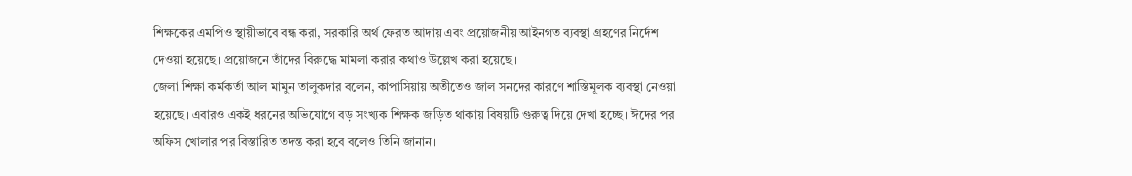শিক্ষকের এমপিও স্থায়ীভাবে বন্ধ করা, সরকারি অর্থ ফেরত আদায় এবং প্রয়োজনীয় আইনগত ব্যবস্থা গ্রহণের নির্দেশ দেওয়া হয়েছে। প্রয়োজনে তাঁদের বিরুদ্ধে মামলা করার কথাও উল্লেখ করা হয়েছে।
জেলা শিক্ষা কর্মকর্তা আল মামুন তালুকদার বলেন, কাপাসিয়ায় অতীতেও জাল সনদের কারণে শাস্তিমূলক ব্যবস্থা নেওয়া হয়েছে। এবারও একই ধরনের অভিযোগে বড় সংখ্যক শিক্ষক জড়িত থাকায় বিষয়টি গুরুত্ব দিয়ে দেখা হচ্ছে। ঈদের পর অফিস খোলার পর বিস্তারিত তদন্ত করা হবে বলেও তিনি জানান।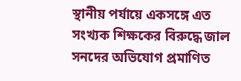স্থানীয় পর্যায়ে একসঙ্গে এত সংখ্যক শিক্ষকের বিরুদ্ধে জাল সনদের অভিযোগ প্রমাণিত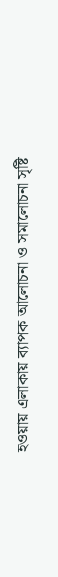হওয়ায় এলাকায় ব্যাপক আলোচনা ও সমালোচনা সৃষ্টি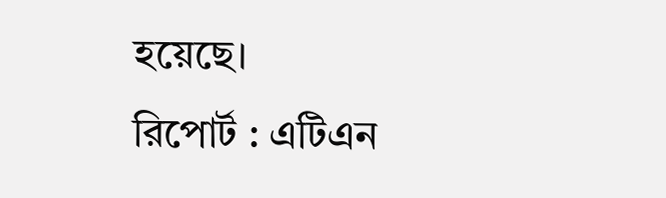হয়েছে।
রিপোর্ট : এটিএন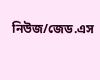নিউজ/জেড.এস